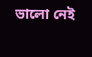ভালো নেই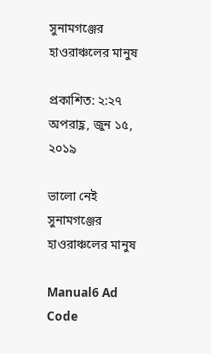সুনামগঞ্জের হাওরাঞ্চলের মানুষ

প্রকাশিত: ২:২৭ অপরাহ্ণ, জুন ১৫, ২০১৯

ভালো নেই সুনামগঞ্জের হাওরাঞ্চলের মানুষ

Manual6 Ad Code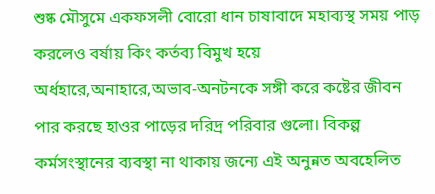শুষ্ক মৌসুমে একফসলী বোরো ধান চাষাবাদে মহাব্যস্থ সময় পাড় করলেও বর্ষায় কিং কর্তব্য বিমুখ হয়ে অর্ধহারে,অনাহারে,অভাব-অনটনকে সঙ্গী করে কষ্টের জীবন পার করছে হাওর পাড়ের দরিদ্র পরিবার গুলো। বিকল্প কর্মসংস্থানের ব্যবস্থা না থাকায় জন্যে এই অনুন্নত অবহেলিত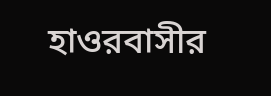হাওরবাসীর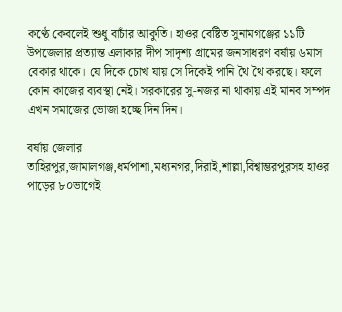কণ্ঠে কেবলেই শুধু বাচাঁর আকুতি। হাওর বেষ্টিত সুনামগঞ্জের ১১টি উপজেলার প্রত্যান্ত এলাকার দীপ সাদৃশ্য গ্রামের জনসাধরণ বর্ষায় ৬মাস বেকার থাকে। যে দিকে চোখ যায় সে দিকেই পানি থৈ থৈ করছে। ফলে কোন কাজের ব্যবস্থা নেই। সরকারের সু-নজর না থাকায় এই মানব সম্পদ এখন সমাজের ভোজা হচ্ছে দিন দিন।

বর্ষায় জেলার তাহিরপুর,জামালগঞ্জ,ধর্মপাশা,মধ্যনগর,দিরাই,শাল্লা,বিশ্বাম্ভরপুরসহ হাওর পাড়ের ৮০ভাগেই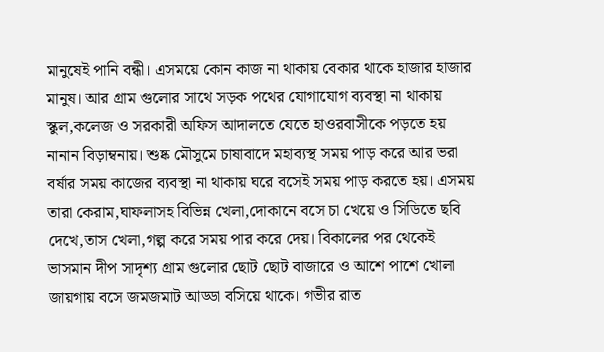মানুষেই পানি বন্ধী। এসময়ে কোন কাজ না থাকায় বেকার থাকে হাজার হাজার মানুষ। আর গ্রাম গুলোর সাথে সড়ক পথের যোগাযোগ ব্যবস্থা না থাকায় স্কুল,কলেজ ও সরকারী অফিস আদালতে যেতে হাওরবাসীকে পড়তে হয় নানান বিড়াম্বনায়। শুষ্ক মৌসুমে চাষাবাদে মহাব্যস্থ সময় পাড় করে আর ভরা বর্ষার সময় কাজের ব্যবস্থা না থাকায় ঘরে বসেই সময় পাড় করতে হয়। এসময় তারা কেরাম,ঘাফলাসহ বিভিন্ন খেলা,দোকানে বসে চা খেয়ে ও সিডিতে ছবি দেখে,তাস খেলা,গল্প করে সময় পার করে দেয়। বিকালের পর থেকেই ভাসমান দীপ সাদৃশ্য গ্রাম গুলোর ছোট ছোট বাজারে ও আশে পাশে খোলা জায়গায় বসে জমজমাট আড্ডা বসিয়ে থাকে। গভীর রাত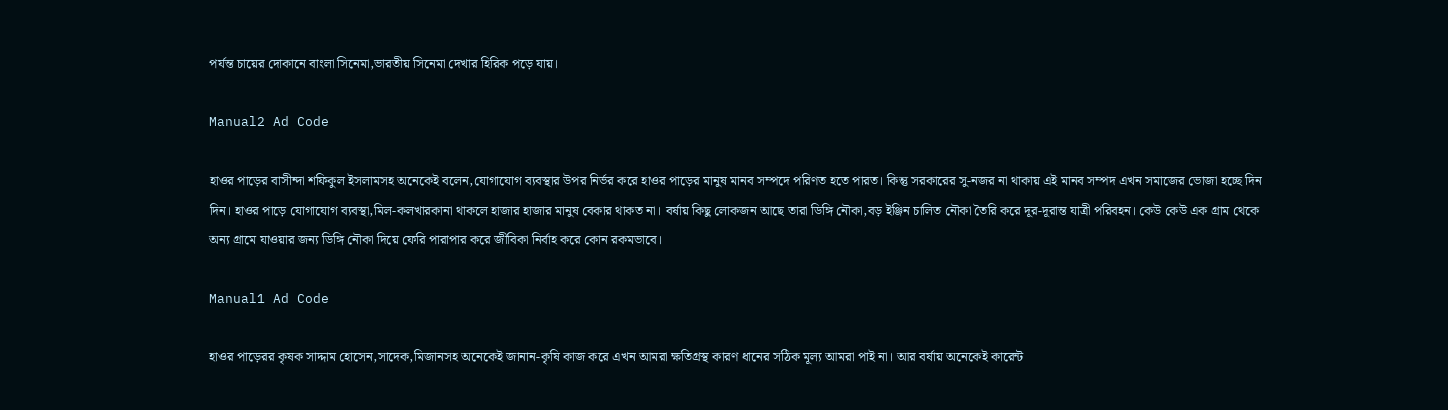পর্যন্ত চায়ের দোকানে বাংলা সিনেমা,ভারতীয় সিনেমা দেখার হিরিক পড়ে যায়।

Manual2 Ad Code

হাওর পাড়ের বাসীন্দা শফিকুল ইসলামসহ অনেকেই বলেন,যোগাযোগ ব্যবস্থার উপর নির্ভর করে হাওর পাড়ের মানুষ মানব সম্পদে পরিণত হতে পারত। কিন্তু সরকারের সু-নজর না থাকায় এই মানব সম্পদ এখন সমাজের ভোজা হচ্ছে দিন দিন। হাওর পাড়ে যোগাযোগ ব্যবস্থা,মিল-কলখারকানা থাকলে হাজার হাজার মানুষ বেকার থাকত না। বর্ষায় কিছু লোকজন আছে তারা ডিঙ্গি নৌকা,বড় ইঞ্জিন চালিত নৌকা তৈরি করে দূর-দূরান্ত যাত্রী পরিবহন। কেউ কেউ এক গ্রাম থেকে অন্য গ্রামে যাওয়ার জন্য ডিঙ্গি নৌকা দিয়ে ফেরি পারাপার করে জীবিকা নির্বাহ করে কোন রকমভাবে।

Manual1 Ad Code

হাওর পাড়েরর কৃষক সাদ্দাম হোসেন,সাদেক,মিজানসহ অনেকেই জানান-কৃষি কাজ করে এখন আমরা ক্ষতিগ্রস্থ কারণ ধানের সঠিক মূল্য আমরা পাই না। আর বর্ষায় অনেকেই কারেন্ট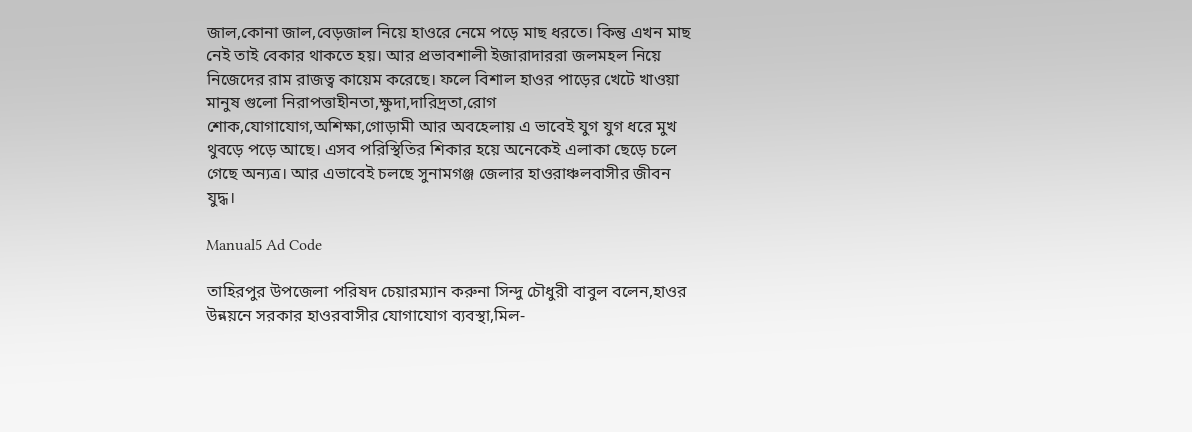জাল,কোনা জাল,বেড়জাল নিয়ে হাওরে নেমে পড়ে মাছ ধরতে। কিন্তু এখন মাছ নেই তাই বেকার থাকতে হয়। আর প্রভাবশালী ইজারাদাররা জলমহল নিয়ে নিজেদের রাম রাজত্ব কায়েম করেছে। ফলে বিশাল হাওর পাড়ের খেটে খাওয়া মানুষ গুলো নিরাপত্তাহীনতা,ক্ষুদা,দারিদ্রতা,রোগ শোক,যোগাযোগ,অশিক্ষা,গোড়ামী আর অবহেলায় এ ভাবেই যুগ যুগ ধরে মুখ থুবড়ে পড়ে আছে। এসব পরিস্থিতির শিকার হয়ে অনেকেই এলাকা ছেড়ে চলে গেছে অন্যত্র। আর এভাবেই চলছে সুনামগঞ্জ জেলার হাওরাঞ্চলবাসীর জীবন যুদ্ধ।

Manual5 Ad Code

তাহিরপুর উপজেলা পরিষদ চেয়ারম্যান করুনা সিন্দু চৌধুরী বাবুল বলেন,হাওর উন্নয়নে সরকার হাওরবাসীর যোগাযোগ ব্যবস্থা,মিল-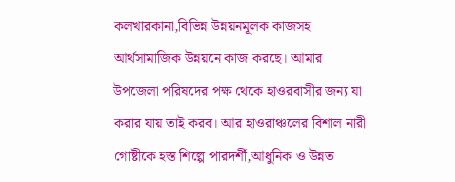কলখারকানা,বিভিন্ন উন্নয়নমূলক কাজসহ আর্থসামাজিক উন্নয়নে কাজ করছে। আমার উপজেলা পরিষদের পক্ষ থেকে হাওরবাসীর জন্য যা করার যায় তাই করব। আর হাওরাঞ্চলের বিশাল নারী গোষ্টীকে হস্ত শিল্পে পারদর্শী,আধুনিক ও উন্নত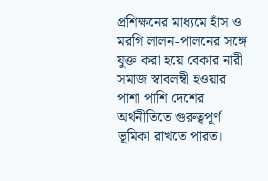প্রশিক্ষনের মাধ্যমে হাঁস ও মরগি লালন-পালনের সঙ্গে যুক্ত করা হয়ে বেকার নারী সমাজ স্বাবলম্বী হওয়ার পাশা পাশি দেশের অর্থনীতিতে গুরুত্বপূর্ণ ভূমিকা রাখতে পারত।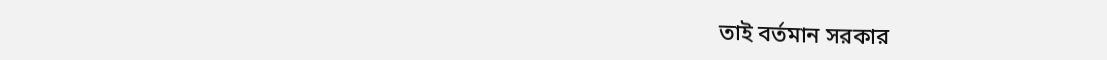তাই বর্তমান সরকার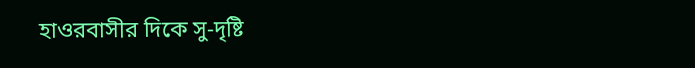হাওরবাসীর দিকে সু-দৃষ্টি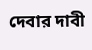দেবার দাবী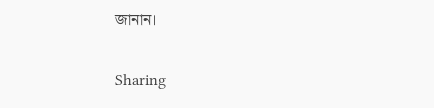জানান।

Sharing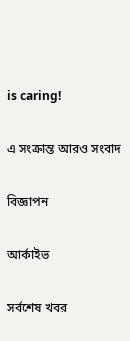is caring!

এ সংক্রান্ত আরও সংবাদ

বিজ্ঞাপন

আর্কাইভ

সর্বশেষ খবর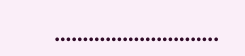………………………..